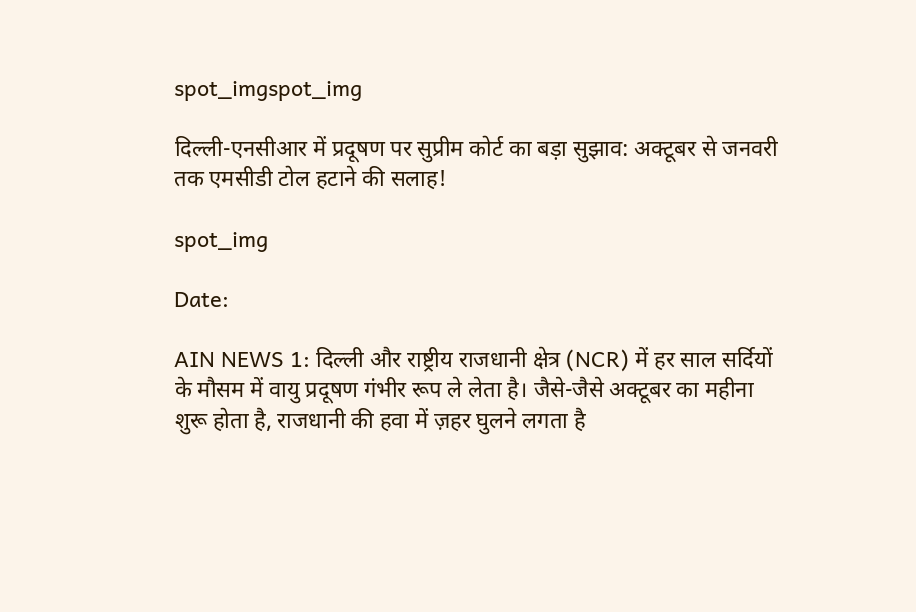spot_imgspot_img

दिल्ली-एनसीआर में प्रदूषण पर सुप्रीम कोर्ट का बड़ा सुझाव: अक्टूबर से जनवरी तक एमसीडी टोल हटाने की सलाह!

spot_img

Date:

AIN NEWS 1: दिल्ली और राष्ट्रीय राजधानी क्षेत्र (NCR) में हर साल सर्दियों के मौसम में वायु प्रदूषण गंभीर रूप ले लेता है। जैसे-जैसे अक्टूबर का महीना शुरू होता है, राजधानी की हवा में ज़हर घुलने लगता है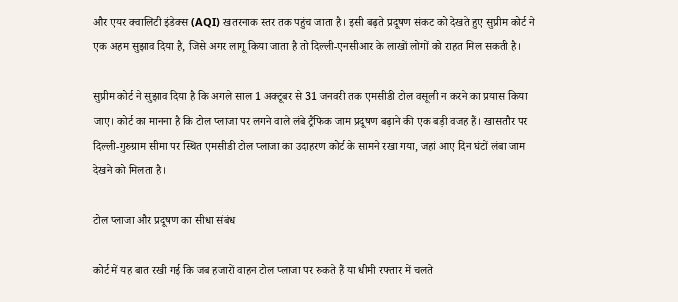और एयर क्वालिटी इंडेक्स (AQI) खतरनाक स्तर तक पहुंच जाता है। इसी बढ़ते प्रदूषण संकट को देखते हुए सुप्रीम कोर्ट ने एक अहम सुझाव दिया है, जिसे अगर लागू किया जाता है तो दिल्ली-एनसीआर के लाखों लोगों को राहत मिल सकती है।

सुप्रीम कोर्ट ने सुझाव दिया है कि अगले साल 1 अक्टूबर से 31 जनवरी तक एमसीडी टोल वसूली न करने का प्रयास किया जाए। कोर्ट का मानना है कि टोल प्लाजा पर लगने वाले लंबे ट्रैफिक जाम प्रदूषण बढ़ाने की एक बड़ी वजह हैं। खासतौर पर दिल्ली-गुरुग्राम सीमा पर स्थित एमसीडी टोल प्लाजा का उदाहरण कोर्ट के सामने रखा गया, जहां आए दिन घंटों लंबा जाम देखने को मिलता है।

टोल प्लाजा और प्रदूषण का सीधा संबंध

कोर्ट में यह बात रखी गई कि जब हजारों वाहन टोल प्लाजा पर रुकते हैं या धीमी रफ्तार में चलते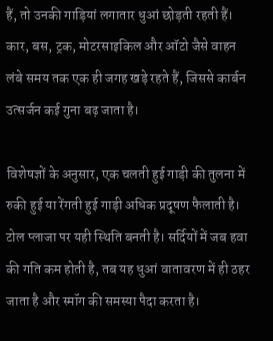हैं, तो उनकी गाड़ियां लगातार धुआं छोड़ती रहती हैं। कार, बस, ट्रक, मोटरसाइकिल और ऑटो जैसे वाहन लंबे समय तक एक ही जगह खड़े रहते हैं, जिससे कार्बन उत्सर्जन कई गुना बढ़ जाता है।

विशेषज्ञों के अनुसार, एक चलती हुई गाड़ी की तुलना में रुकी हुई या रेंगती हुई गाड़ी अधिक प्रदूषण फैलाती है। टोल प्लाजा पर यही स्थिति बनती है। सर्दियों में जब हवा की गति कम होती है, तब यह धुआं वातावरण में ही ठहर जाता है और स्मॉग की समस्या पैदा करता है।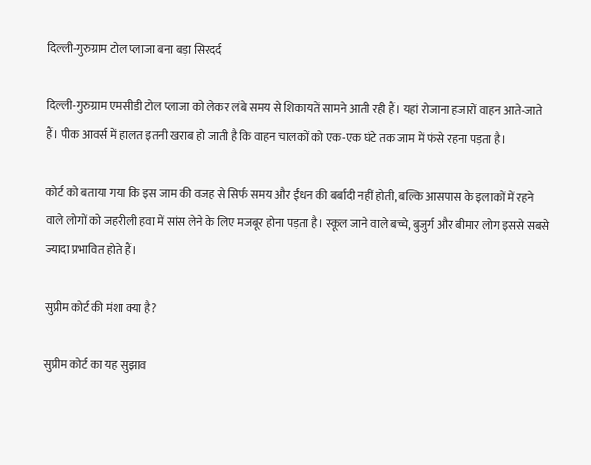दिल्ली-गुरुग्राम टोल प्लाजा बना बड़ा सिरदर्द

दिल्ली-गुरुग्राम एमसीडी टोल प्लाजा को लेकर लंबे समय से शिकायतें सामने आती रही हैं। यहां रोजाना हजारों वाहन आते-जाते हैं। पीक आवर्स में हालत इतनी खराब हो जाती है कि वाहन चालकों को एक-एक घंटे तक जाम में फंसे रहना पड़ता है।

कोर्ट को बताया गया कि इस जाम की वजह से सिर्फ समय और ईंधन की बर्बादी नहीं होती, बल्कि आसपास के इलाकों में रहने वाले लोगों को जहरीली हवा में सांस लेने के लिए मजबूर होना पड़ता है। स्कूल जाने वाले बच्चे, बुजुर्ग और बीमार लोग इससे सबसे ज्यादा प्रभावित होते हैं।

सुप्रीम कोर्ट की मंशा क्या है?

सुप्रीम कोर्ट का यह सुझाव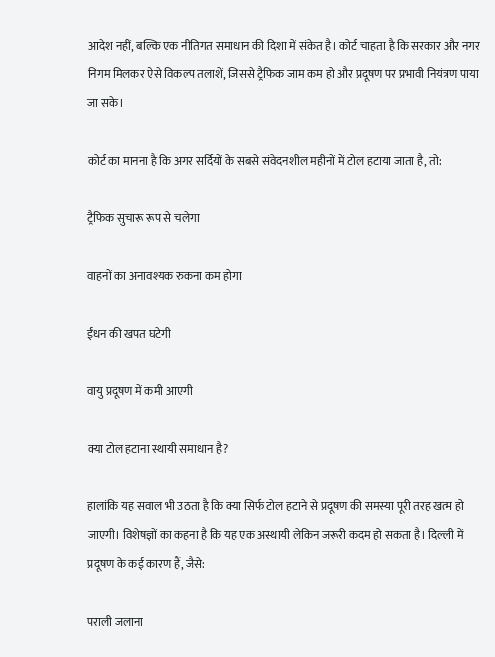आदेश नहीं, बल्कि एक नीतिगत समाधान की दिशा में संकेत है। कोर्ट चाहता है कि सरकार और नगर निगम मिलकर ऐसे विकल्प तलाशें, जिससे ट्रैफिक जाम कम हो और प्रदूषण पर प्रभावी नियंत्रण पाया जा सके।

कोर्ट का मानना है कि अगर सर्दियों के सबसे संवेदनशील महीनों में टोल हटाया जाता है, तो:

ट्रैफिक सुचारू रूप से चलेगा

वाहनों का अनावश्यक रुकना कम होगा

ईंधन की खपत घटेगी

वायु प्रदूषण में कमी आएगी

क्या टोल हटाना स्थायी समाधान है?

हालांकि यह सवाल भी उठता है कि क्या सिर्फ टोल हटाने से प्रदूषण की समस्या पूरी तरह खत्म हो जाएगी। विशेषज्ञों का कहना है कि यह एक अस्थायी लेकिन जरूरी कदम हो सकता है। दिल्ली में प्रदूषण के कई कारण हैं, जैसे:

पराली जलाना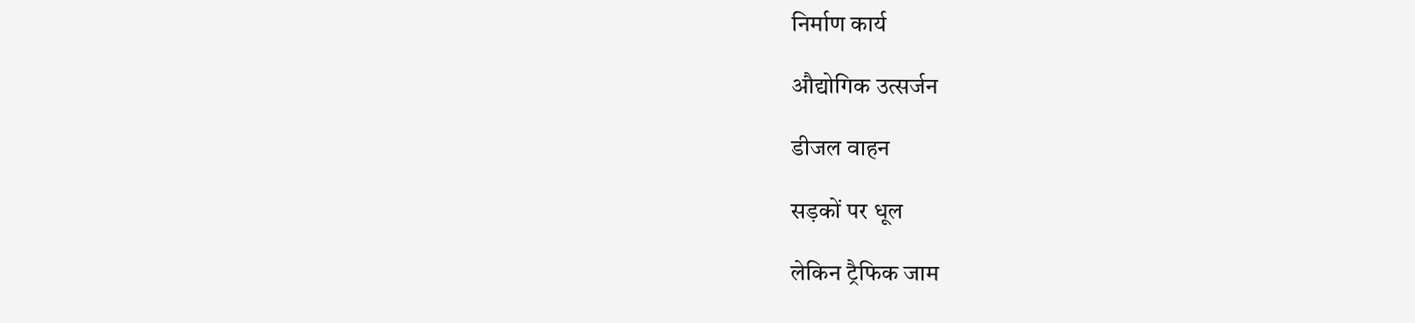निर्माण कार्य

औद्योगिक उत्सर्जन

डीजल वाहन

सड़कों पर धूल

लेकिन ट्रैफिक जाम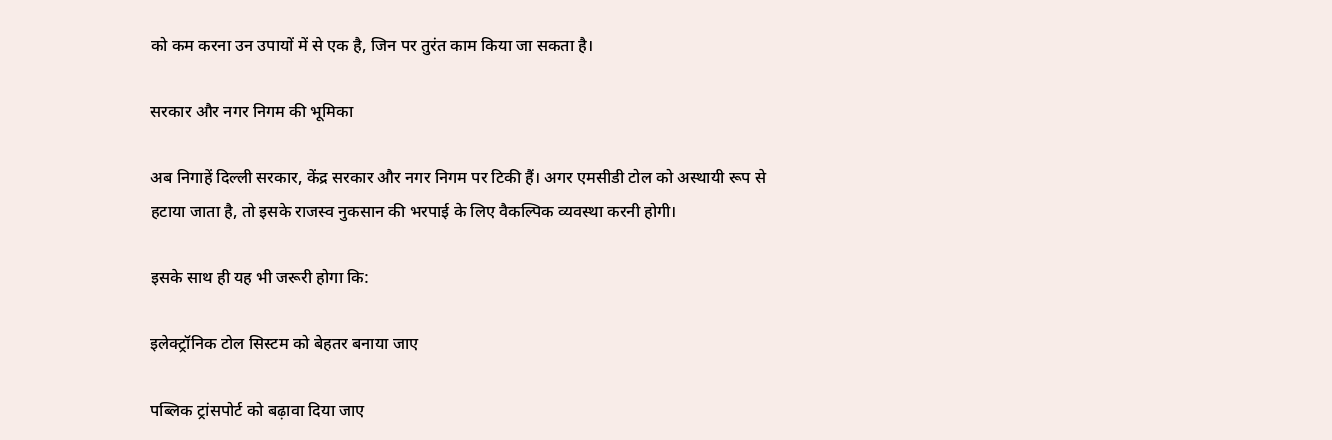को कम करना उन उपायों में से एक है, जिन पर तुरंत काम किया जा सकता है।

सरकार और नगर निगम की भूमिका

अब निगाहें दिल्ली सरकार, केंद्र सरकार और नगर निगम पर टिकी हैं। अगर एमसीडी टोल को अस्थायी रूप से हटाया जाता है, तो इसके राजस्व नुकसान की भरपाई के लिए वैकल्पिक व्यवस्था करनी होगी।

इसके साथ ही यह भी जरूरी होगा कि:

इलेक्ट्रॉनिक टोल सिस्टम को बेहतर बनाया जाए

पब्लिक ट्रांसपोर्ट को बढ़ावा दिया जाए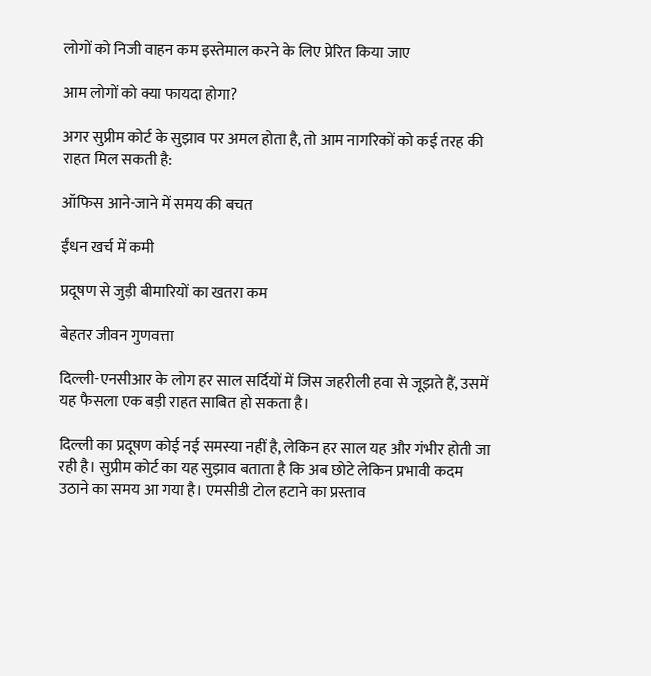लोगों को निजी वाहन कम इस्तेमाल करने के लिए प्रेरित किया जाए

आम लोगों को क्या फायदा होगा?

अगर सुप्रीम कोर्ट के सुझाव पर अमल होता है, तो आम नागरिकों को कई तरह की राहत मिल सकती है:

ऑफिस आने-जाने में समय की बचत

ईंधन खर्च में कमी

प्रदूषण से जुड़ी बीमारियों का खतरा कम

बेहतर जीवन गुणवत्ता

दिल्ली-एनसीआर के लोग हर साल सर्दियों में जिस जहरीली हवा से जूझते हैं, उसमें यह फैसला एक बड़ी राहत साबित हो सकता है।

दिल्ली का प्रदूषण कोई नई समस्या नहीं है, लेकिन हर साल यह और गंभीर होती जा रही है। सुप्रीम कोर्ट का यह सुझाव बताता है कि अब छोटे लेकिन प्रभावी कदम उठाने का समय आ गया है। एमसीडी टोल हटाने का प्रस्ताव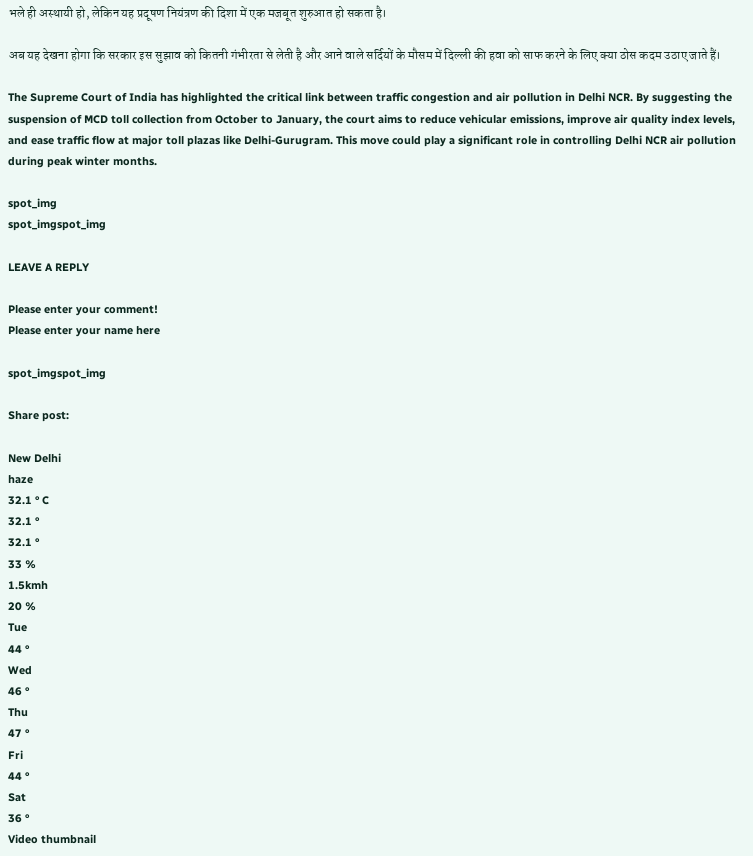भले ही अस्थायी हो, लेकिन यह प्रदूषण नियंत्रण की दिशा में एक मजबूत शुरुआत हो सकता है।

अब यह देखना होगा कि सरकार इस सुझाव को कितनी गंभीरता से लेती है और आने वाले सर्दियों के मौसम में दिल्ली की हवा को साफ करने के लिए क्या ठोस कदम उठाए जाते हैं।

The Supreme Court of India has highlighted the critical link between traffic congestion and air pollution in Delhi NCR. By suggesting the suspension of MCD toll collection from October to January, the court aims to reduce vehicular emissions, improve air quality index levels, and ease traffic flow at major toll plazas like Delhi-Gurugram. This move could play a significant role in controlling Delhi NCR air pollution during peak winter months.

spot_img
spot_imgspot_img

LEAVE A REPLY

Please enter your comment!
Please enter your name here

spot_imgspot_img

Share post:

New Delhi
haze
32.1 ° C
32.1 °
32.1 °
33 %
1.5kmh
20 %
Tue
44 °
Wed
46 °
Thu
47 °
Fri
44 °
Sat
36 °
Video thumbnail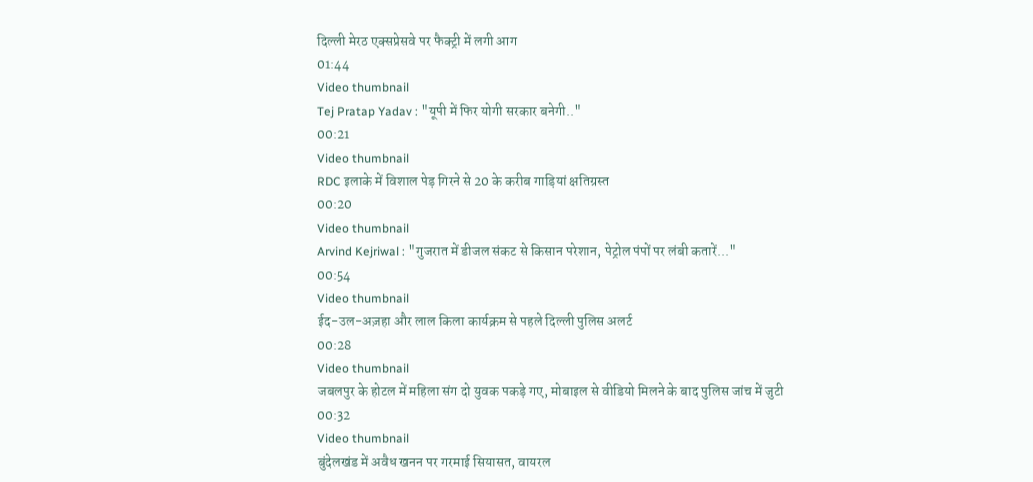दिल्ली मेरठ एक्सप्रेसवे पर फैक्ट्री में लगी आग
01:44
Video thumbnail
Tej Pratap Yadav : "यूपी में फिर योगी सरकार बनेगी.."
00:21
Video thumbnail
RDC इलाके में विशाल पेड़ गिरने से 20 के करीब गाड़ियां क्षतिग्रस्त
00:20
Video thumbnail
Arvind Kejriwal : "गुजरात में डीजल संकट से किसान परेशान, पेट्रोल पंपों पर लंबी कतारें..."
00:54
Video thumbnail
ईद-उल-अज़हा और लाल किला कार्यक्रम से पहले दिल्ली पुलिस अलर्ट
00:28
Video thumbnail
जबलपुर के होटल में महिला संग दो युवक पकड़े गए, मोबाइल से वीडियो मिलने के बाद पुलिस जांच में जुटी
00:32
Video thumbnail
बुंदेलखंड में अवैध खनन पर गरमाई सियासत, वायरल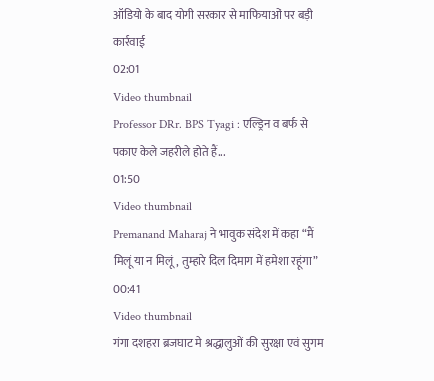ऑडियो के बाद योगी सरकार से माफियाओं पर बड़ी कार्रवाई
02:01
Video thumbnail
Professor DRr. BPS Tyagi : एल्ड्रिन व बर्फ से पकाए केले जहरीले होते हैं...
01:50
Video thumbnail
Premanand Maharaj ने भावुक संदेश में कहा “मैं मिलूं या न मिलूं, तुम्हारे दिल दिमाग में हमेशा रहूंगा”
00:41
Video thumbnail
गंगा दशहरा ब्रजघाट मे श्रद्धालुओं की सुरक्षा एवं सुगम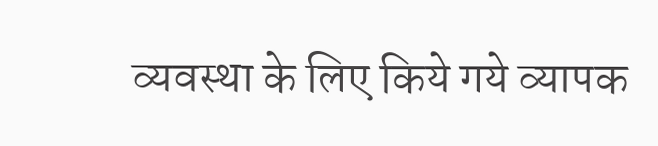व्यवस्था के लिए किये गये व्यापक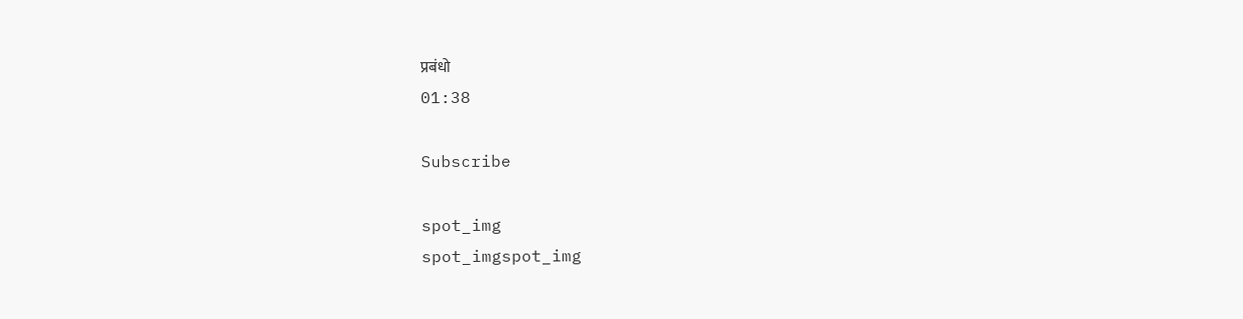प्रबंधो
01:38

Subscribe

spot_img
spot_imgspot_img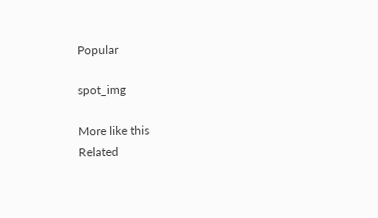Popular

spot_img

More like this
Related